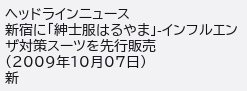ヘッドラインニュース
新宿に「紳士服はるやま」-インフルエンザ対策スーツを先行販売
(2009年10月07日)
新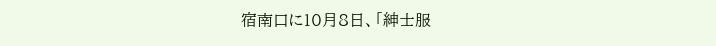宿南口に10月8日、「紳士服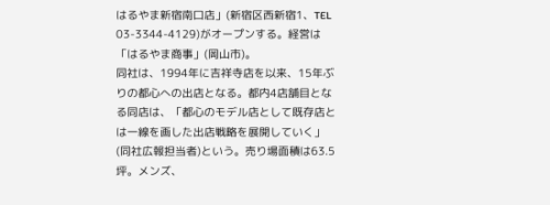はるやま新宿南口店」(新宿区西新宿1、TEL 03-3344-4129)がオープンする。経営は「はるやま商事」(岡山市)。
同社は、1994年に吉祥寺店を以来、15年ぶりの都心への出店となる。都内4店舗目となる同店は、「都心のモデル店として既存店とは一線を画した出店戦略を展開していく」(同社広報担当者)という。売り場面積は63.5坪。メンズ、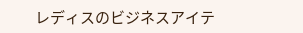レディスのビジネスアイテ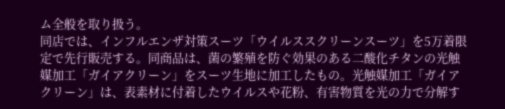ム全般を取り扱う。
同店では、インフルエンザ対策スーツ「ウイルススクリーンスーツ」を5万着限定で先行販売する。同商品は、菌の繁殖を防ぐ効果のある二酸化チタンの光触媒加工「ガイアクリーン」をスーツ生地に加工したもの。光触媒加工「ガイアクリーン」は、表素材に付着したウイルスや花粉、有害物質を光の力で分解す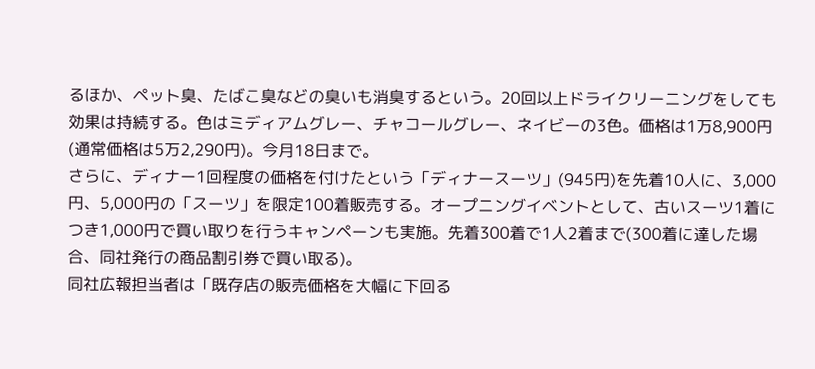るほか、ペット臭、たばこ臭などの臭いも消臭するという。20回以上ドライクリーニングをしても効果は持続する。色はミディアムグレー、チャコールグレー、ネイビーの3色。価格は1万8,900円(通常価格は5万2,290円)。今月18日まで。
さらに、ディナー1回程度の価格を付けたという「ディナースーツ」(945円)を先着10人に、3,000円、5,000円の「スーツ」を限定100着販売する。オープニングイベントとして、古いスーツ1着につき1,000円で買い取りを行うキャンペーンも実施。先着300着で1人2着まで(300着に達した場合、同社発行の商品割引券で買い取る)。
同社広報担当者は「既存店の販売価格を大幅に下回る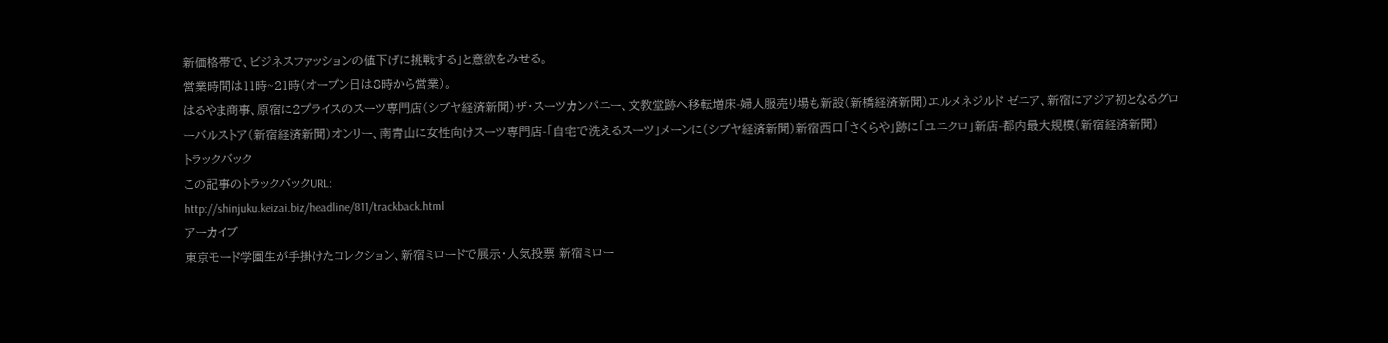新価格帯で、ビジネスファッションの値下げに挑戦する」と意欲をみせる。
営業時間は11時~21時(オープン日は8時から営業)。
はるやま商事、原宿に2プライスのスーツ専門店(シブヤ経済新聞)ザ・スーツカンパニー、文教堂跡へ移転増床-婦人服売り場も新設(新橋経済新聞)エルメネジルド ゼニア、新宿にアジア初となるグローバルストア(新宿経済新聞)オンリー、南青山に女性向けスーツ専門店-「自宅で洗えるスーツ」メーンに(シブヤ経済新聞)新宿西口「さくらや」跡に「ユニクロ」新店-都内最大規模(新宿経済新聞)
トラックバック
この記事のトラックバックURL:
http://shinjuku.keizai.biz/headline/811/trackback.html
アーカイブ
東京モード学園生が手掛けたコレクション、新宿ミロードで展示・人気投票 新宿ミロー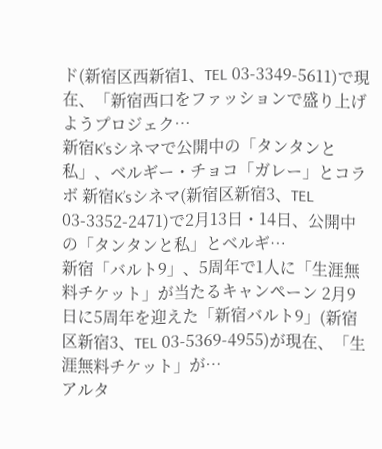ド(新宿区西新宿1、TEL 03-3349-5611)で現在、「新宿西口をファッションで盛り上げようプロジェク…
新宿K’sシネマで公開中の「タンタンと私」、ベルギー・チョコ「ガレー」とコラボ 新宿K’sシネマ(新宿区新宿3、TEL 03-3352-2471)で2月13日・14日、公開中の「タンタンと私」とベルギ…
新宿「バルト9」、5周年で1人に「生涯無料チケット」が当たるキャンペーン 2月9日に5周年を迎えた「新宿バルト9」(新宿区新宿3、TEL 03-5369-4955)が現在、「生涯無料チケット」が…
アルタ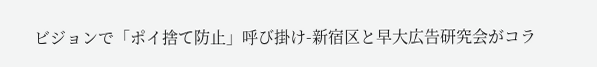ビジョンで「ポイ捨て防止」呼び掛け-新宿区と早大広告研究会がコラ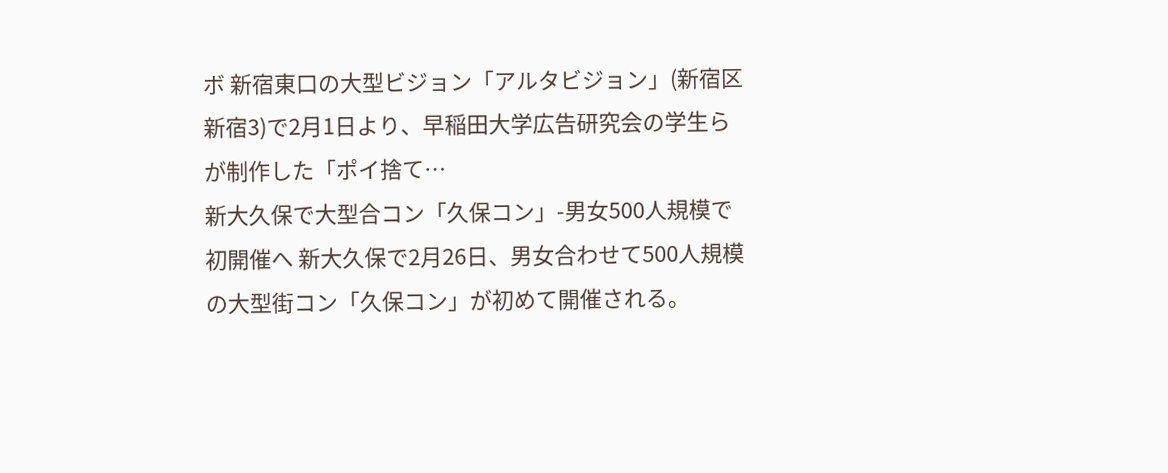ボ 新宿東口の大型ビジョン「アルタビジョン」(新宿区新宿3)で2月1日より、早稲田大学広告研究会の学生らが制作した「ポイ捨て…
新大久保で大型合コン「久保コン」-男女500人規模で初開催へ 新大久保で2月26日、男女合わせて500人規模の大型街コン「久保コン」が初めて開催される。